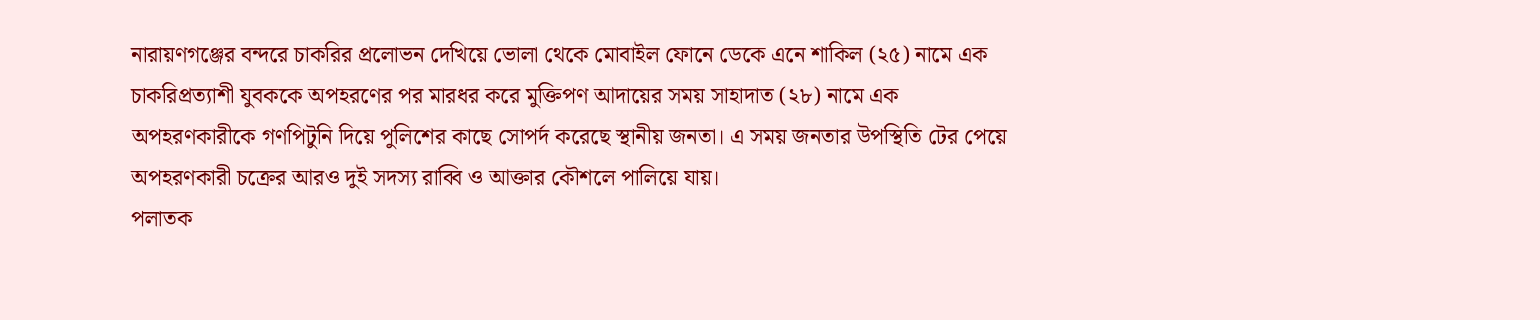নারায়ণগঞ্জের বন্দরে চাকরির প্রলোভন দেখিয়ে ভোলা থেকে মোবাইল ফোনে ডেকে এনে শাকিল (২৫) নামে এক চাকরিপ্রত্যাশী যুবককে অপহরণের পর মারধর করে মুক্তিপণ আদায়ের সময় সাহাদাত (২৮) নামে এক অপহরণকারীকে গণপিটুনি দিয়ে পুলিশের কাছে সোপর্দ করেছে স্থানীয় জনতা। এ সময় জনতার উপস্থিতি টের পেয়ে অপহরণকারী চক্রের আরও দুই সদস্য রাব্বি ও আক্তার কৌশলে পালিয়ে যায়।
পলাতক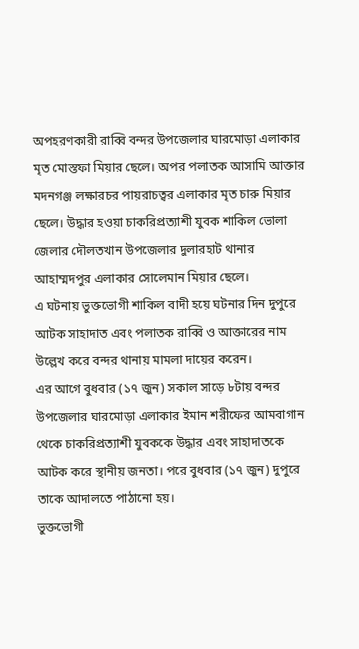অপহরণকারী রাব্বি বন্দর উপজেলার ঘারমোড়া এলাকার মৃত মোস্তফা মিয়ার ছেলে। অপর পলাতক আসামি আক্তার মদনগঞ্জ লক্ষারচর পায়রাচত্বর এলাকার মৃত চারু মিয়ার ছেলে। উদ্ধার হওয়া চাকরিপ্রত্যাশী যুবক শাকিল ভোলা জেলার দৌলতখান উপজেলার দুলারহাট থানার আহাম্মদপুর এলাকার সোলেমান মিয়ার ছেলে।
এ ঘটনায় ভুক্তভোগী শাকিল বাদী হয়ে ঘটনার দিন দুপুরে আটক সাহাদাত এবং পলাতক রাব্বি ও আক্তারের নাম উল্লেখ করে বন্দর থানায় মামলা দায়ের করেন।
এর আগে বুধবার (১৭ জুন) সকাল সাড়ে ৮টায় বন্দর উপজেলার ঘারমোড়া এলাকার ইমান শরীফের আমবাগান থেকে চাকরিপ্রত্যাশী যুবককে উদ্ধার এবং সাহাদাতকে আটক করে স্থানীয় জনতা। পরে বুধবার (১৭ জুন) দুপুরে তাকে আদালতে পাঠানো হয়।
ভুক্তভোগী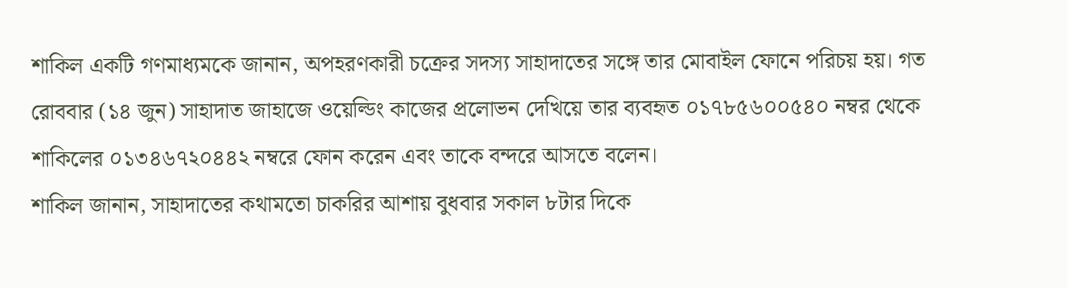শাকিল একটি গণমাধ্যমকে জানান, অপহরণকারী চক্রের সদস্য সাহাদাতের সঙ্গে তার মোবাইল ফোনে পরিচয় হয়। গত রোববার (১৪ জুন) সাহাদাত জাহাজে ওয়েল্ডিং কাজের প্রলোভন দেখিয়ে তার ব্যবহৃত ০১৭৮৫৬০০৫৪০ নম্বর থেকে শাকিলের ০১৩৪৬৭২০৪৪২ নম্বরে ফোন করেন এবং তাকে বন্দরে আসতে বলেন।
শাকিল জানান, সাহাদাতের কথামতো চাকরির আশায় বুধবার সকাল ৮টার দিকে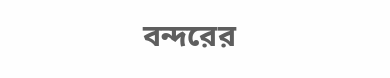বন্দরের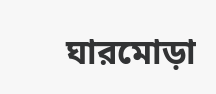ঘারমোড়া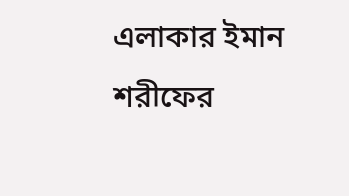এলাকার ইমান শরীফের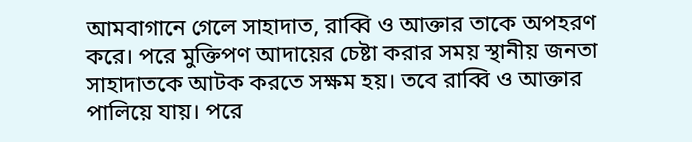আমবাগানে গেলে সাহাদাত, রাব্বি ও আক্তার তাকে অপহরণ করে। পরে মুক্তিপণ আদায়ের চেষ্টা করার সময় স্থানীয় জনতা সাহাদাতকে আটক করতে সক্ষম হয়। তবে রাব্বি ও আক্তার পালিয়ে যায়। পরে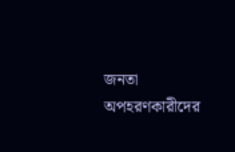জনতা অপহরণকারীদের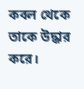কবল থেকে তাকে উদ্ধার করে।